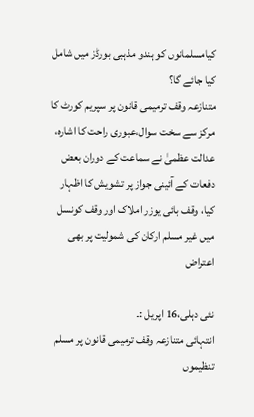کیامسلمانوں کو ہندو مذہبی بورڈز میں شامل کیا جائے گا؟
متنازعہ وقف ترمیمی قانون پر سپریم کورٹ کا مرکز سے سخت سوال،عبوری راحت کا اشارہ، عدالت عظمیٰ نے سماعت کے دوران بعض دفعات کے آئینی جواز پر تشویش کا اظہار کیا، وقف بائی یوزر املاک اور وقف کونسل میں غیر مسلم ارکان کی شمولیت پر بھی اعتراض

نئی دہلی،16 اپریل :۔
انتہائی متنازعہ وقف ترمیمی قانون پر مسلم تنظیموں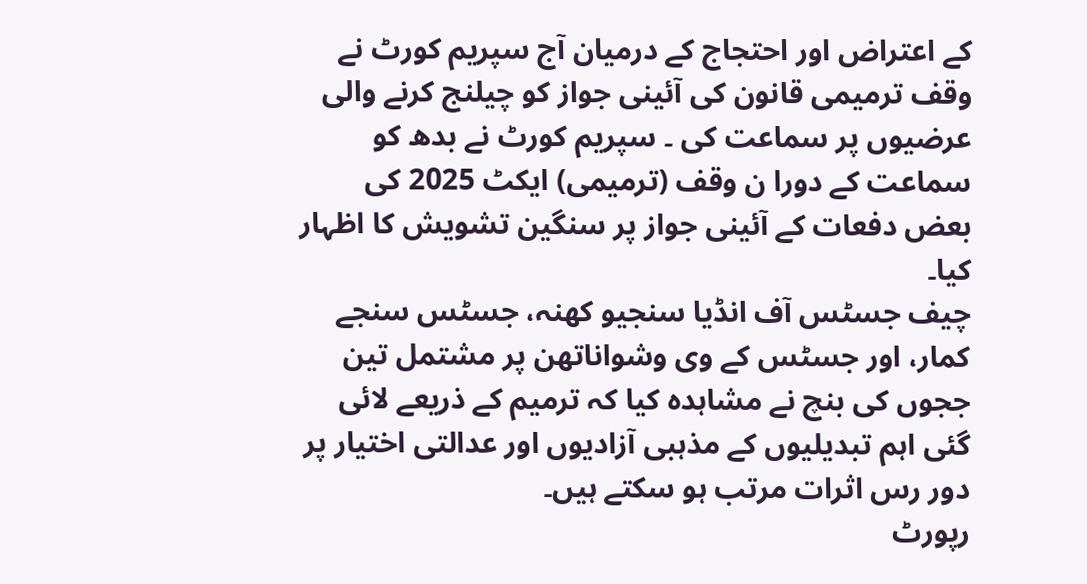کے اعتراض اور احتجاج کے درمیان آج سپریم کورٹ نے وقف ترمیمی قانون کی آئینی جواز کو چیلنج کرنے والی عرضیوں پر سماعت کی ۔ سپریم کورٹ نے بدھ کو سماعت کے دورا ن وقف (ترمیمی) ایکٹ 2025 کی بعض دفعات کے آئینی جواز پر سنگین تشویش کا اظہار کیا۔
چیف جسٹس آف انڈیا سنجیو کھنہ، جسٹس سنجے کمار، اور جسٹس کے وی وشواناتھن پر مشتمل تین ججوں کی بنچ نے مشاہدہ کیا کہ ترمیم کے ذریعے لائی گئی اہم تبدیلیوں کے مذہبی آزادیوں اور عدالتی اختیار پر دور رس اثرات مرتب ہو سکتے ہیں۔
رپورٹ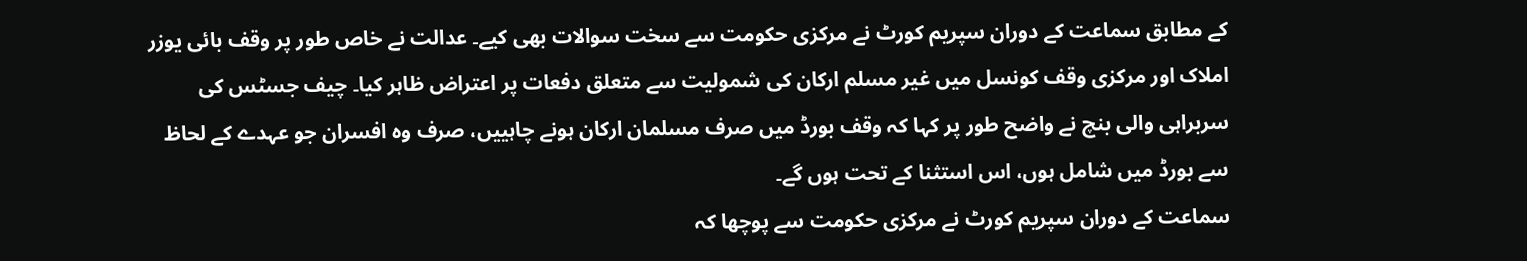کے مطابق سماعت کے دوران سپریم کورٹ نے مرکزی حکومت سے سخت سوالات بھی کیے۔ عدالت نے خاص طور پر وقف بائی یوزر املاک اور مرکزی وقف کونسل میں غیر مسلم ارکان کی شمولیت سے متعلق دفعات پر اعتراض ظاہر کیا۔ چیف جسٹس کی سربراہی والی بنچ نے واضح طور پر کہا کہ وقف بورڈ میں صرف مسلمان ارکان ہونے چاہییں، صرف وہ افسران جو عہدے کے لحاظ سے بورڈ میں شامل ہوں، اس استثنا کے تحت ہوں گے۔
سماعت کے دوران سپریم کورٹ نے مرکزی حکومت سے پوچھا کہ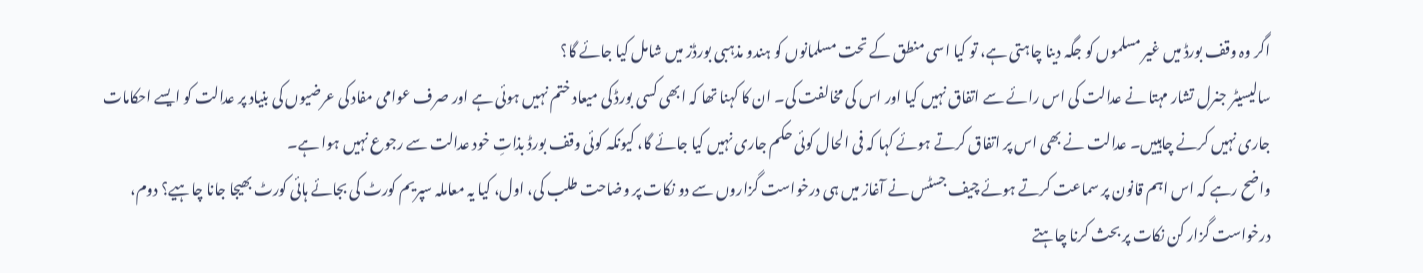اگر وہ وقف بورڈ میں غیر مسلموں کو جگہ دینا چاہتی ہے، تو کیا اسی منطق کے تحت مسلمانوں کو ہندو مذہبی بورڈز میں شامل کیا جائے گا؟
سالیسیٹر جنرل تشار مہتا نے عدالت کی اس رائے سے اتفاق نہیں کیا اور اس کی مخالفت کی۔ ان کا کہنا تھا کہ ابھی کسی بورڈ کی میعاد ختم نہیں ہوئی ہے اور صرف عوامی مفاد کی عرضیوں کی بنیاد پر عدالت کو ایسے احکامات جاری نہیں کرنے چاہییں۔ عدالت نے بھی اس پر اتفاق کرتے ہوئے کہا کہ فی الحال کوئی حکم جاری نہیں کیا جائے گا، کیونکہ کوئی وقف بورڈ بذاتِ خود عدالت سے رجوع نہیں ہوا ہے۔
واضح رہے کہ اس اہم قانون پر سماعت کرتے ہوئے چیف جسٹس نے آغاز میں ہی درخواست گزاروں سے دو نکات پر وضاحت طلب کی، اول، کیا یہ معاملہ سپریم کورٹ کی بجائے ہائی کورٹ بھیجا جانا چاہیے؟ دوم، درخواست گزار کن نکات پر بحث کرنا چاہتے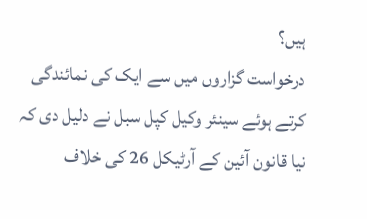ہیں؟
درخواست گزاروں میں سے ایک کی نمائندگی کرتے ہوئے سینئر وکیل کپل سبل نے دلیل دی کہ نیا قانون آئین کے آرٹیکل 26 کی خلاف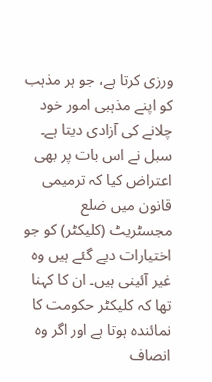ورزی کرتا ہے، جو ہر مذہب کو اپنے مذہبی امور خود چلانے کی آزادی دیتا ہے۔
سبل نے اس بات پر بھی اعتراض کیا کہ ترمیمی قانون میں ضلع مجسٹریٹ (کلیکٹر) کو جو اختیارات دیے گئے ہیں وہ غیر آئینی ہیں۔ ان کا کہنا تھا کہ کلیکٹر حکومت کا نمائندہ ہوتا ہے اور اگر وہ انصاف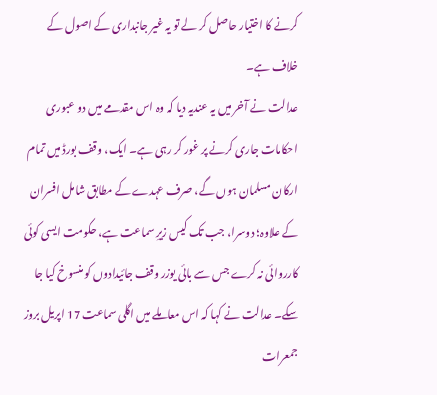کرنے کا اختیار حاصل کر لے تو یہ غیر جانبداری کے اصول کے خلاف ہے۔
عدالت نے آخر میں یہ عندیہ دیا کہ وہ اس مقدمے میں دو عبوری احکامات جاری کرنے پر غور کر رہی ہے۔ ایک، وقف بورڈ میں تمام ارکان مسلمان ہوں گے، صرف عہدے کے مطابق شامل افسران کے علاوہ؛ دوسرا، جب تک کیس زیرِ سماعت ہے، حکومت ایسی کوئی کارروائی نہ کرے جس سے بائی یوزر وقف جائیدادوں کو منسوخ کیا جا سکے۔ عدالت نے کہا کہ اس معاملے میں اگلی سماعت 17 اپریل بروز جمعرات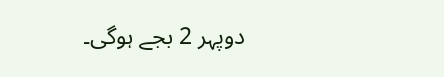دوپہر 2 بجے ہوگی۔